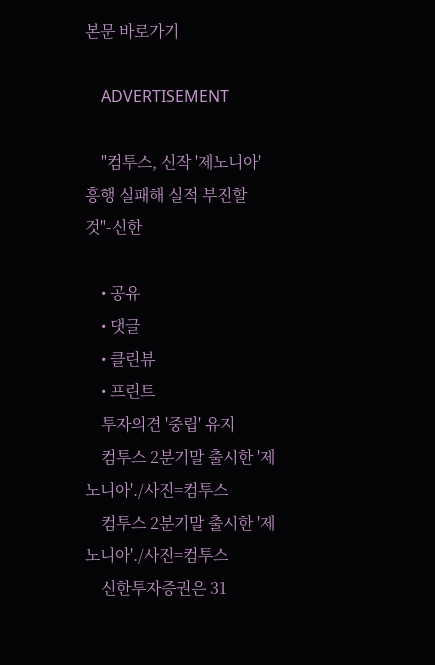본문 바로가기

    ADVERTISEMENT

    "컴투스, 신작 '제노니아' 흥행 실패해 실적 부진할 것"-신한

    • 공유
    • 댓글
    • 클린뷰
    • 프린트
    투자의견 '중립' 유지
    컴투스 2분기말 출시한 '제노니아'./사진=컴투스
    컴투스 2분기말 출시한 '제노니아'./사진=컴투스
    신한투자증권은 31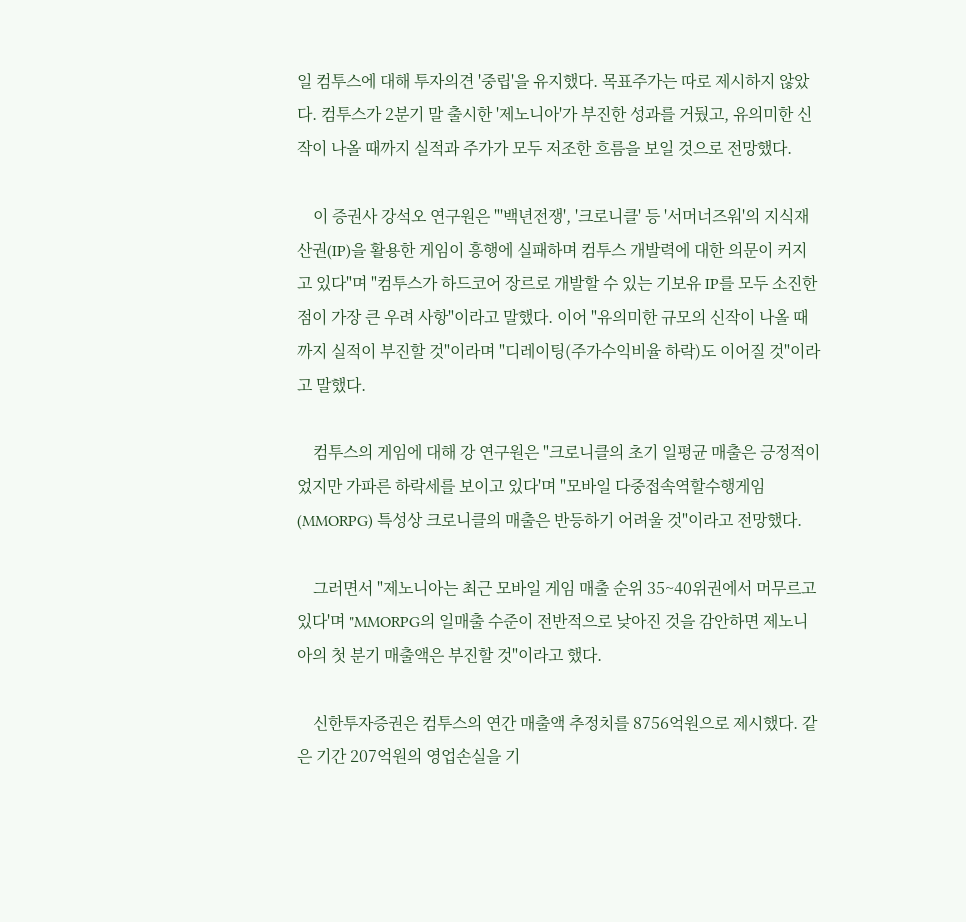일 컴투스에 대해 투자의견 '중립'을 유지했다. 목표주가는 따로 제시하지 않았다. 컴투스가 2분기 말 출시한 '제노니아'가 부진한 성과를 거뒀고, 유의미한 신작이 나올 때까지 실적과 주가가 모두 저조한 흐름을 보일 것으로 전망했다.

    이 증권사 강석오 연구원은 "'백년전쟁', '크로니클' 등 '서머너즈워'의 지식재산권(IP)을 활용한 게임이 흥행에 실패하며 컴투스 개발력에 대한 의문이 커지고 있다"며 "컴투스가 하드코어 장르로 개발할 수 있는 기보유 IP를 모두 소진한 점이 가장 큰 우려 사항"이라고 말했다. 이어 "유의미한 규모의 신작이 나올 때까지 실적이 부진할 것"이라며 "디레이팅(주가수익비율 하락)도 이어질 것"이라고 말했다.

    컴투스의 게임에 대해 강 연구원은 "크로니클의 초기 일평균 매출은 긍정적이었지만 가파른 하락세를 보이고 있다'며 "모바일 다중접속역할수행게임(MMORPG) 특성상 크로니클의 매출은 반등하기 어려울 것"이라고 전망했다.

    그러면서 "제노니아는 최근 모바일 게임 매출 순위 35~40위권에서 머무르고 있다'며 "MMORPG의 일매출 수준이 전반적으로 낮아진 것을 감안하면 제노니아의 첫 분기 매출액은 부진할 것"이라고 했다.

    신한투자증권은 컴투스의 연간 매출액 추정치를 8756억원으로 제시했다. 같은 기간 207억원의 영업손실을 기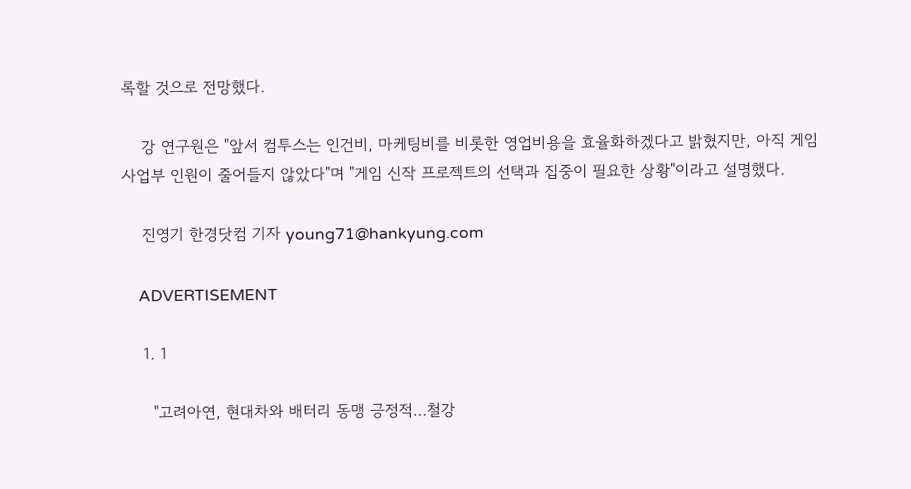록할 것으로 전망했다.

    강 연구원은 "앞서 컴투스는 인건비, 마케팅비를 비롯한 영업비용을 효율화하겠다고 밝혔지만, 아직 게임사업부 인원이 줄어들지 않았다"며 "게임 신작 프로젝트의 선택과 집중이 필요한 상황"이라고 설명했다.

    진영기 한경닷컴 기자 young71@hankyung.com

    ADVERTISEMENT

    1. 1

      "고려아연, 현대차와 배터리 동맹 긍정적…철강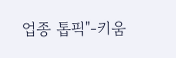업종 톱픽"-키움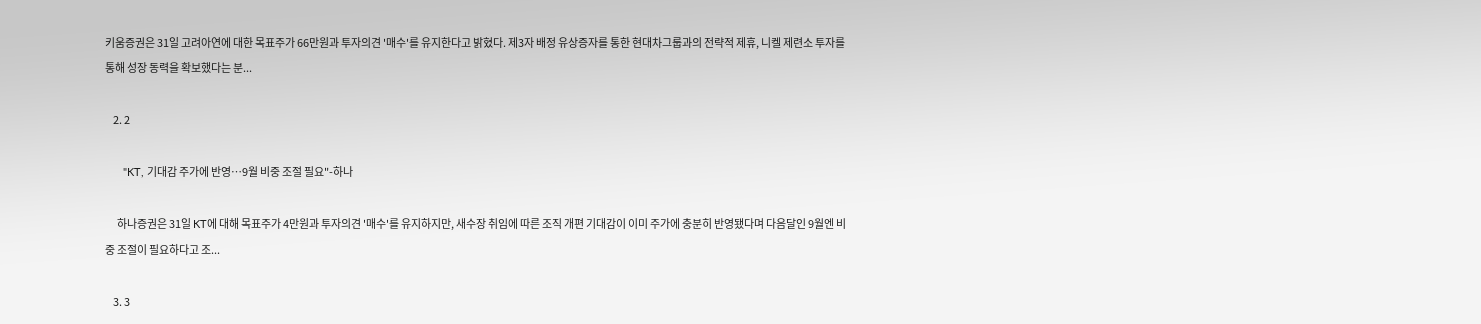키움증권은 31일 고려아연에 대한 목표주가 66만원과 투자의견 '매수'를 유지한다고 밝혔다. 제3자 배정 유상증자를 통한 현대차그룹과의 전략적 제휴, 니켈 제련소 투자를 통해 성장 동력을 확보했다는 분...

    2. 2

      "KT, 기대감 주가에 반영…9월 비중 조절 필요"-하나

      하나증권은 31일 KT에 대해 목표주가 4만원과 투자의견 '매수'를 유지하지만, 새수장 취임에 따른 조직 개편 기대감이 이미 주가에 충분히 반영됐다며 다음달인 9월엔 비중 조절이 필요하다고 조...

    3. 3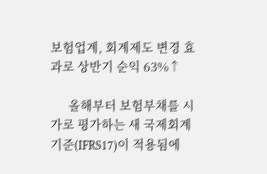보험업계, 회계제도 변경 효과로 상반기 순익 63%↑

      올해부터 보험부채를 시가로 평가하는 새 국제회계기준(IFRS17)이 적용됨에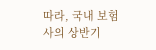따라, 국내 보험사의 상반기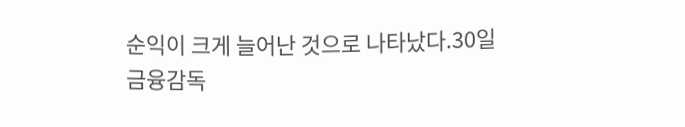순익이 크게 늘어난 것으로 나타났다.30일 금융감독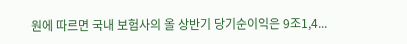원에 따르면 국내 보험사의 올 상반기 당기순이익은 9조1,4...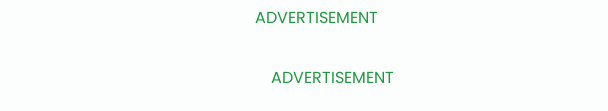ADVERTISEMENT

    ADVERTISEMENT